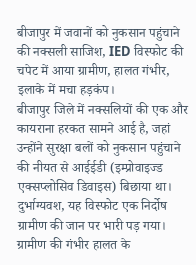बीजापुर में जवानों को नुकसान पहुंचाने की नक्सली साजिश, IED विस्फोट की चपेट में आया ग्रामीण, हालत गंभीर, इलाके में मचा हड़कंप।
बीजापुर जिले में नक्सलियों की एक और कायराना हरकत सामने आई है, जहां उन्होंने सुरक्षा बलों को नुकसान पहुंचाने की नीयत से आईईडी (इम्प्रोवाइज्ड एक्सप्लोसिव डिवाइस) बिछाया था। दुर्भाग्यवश, यह विस्फोट एक निर्दोष ग्रामीण की जान पर भारी पड़ गया। ग्रामीण की गंभीर हालत के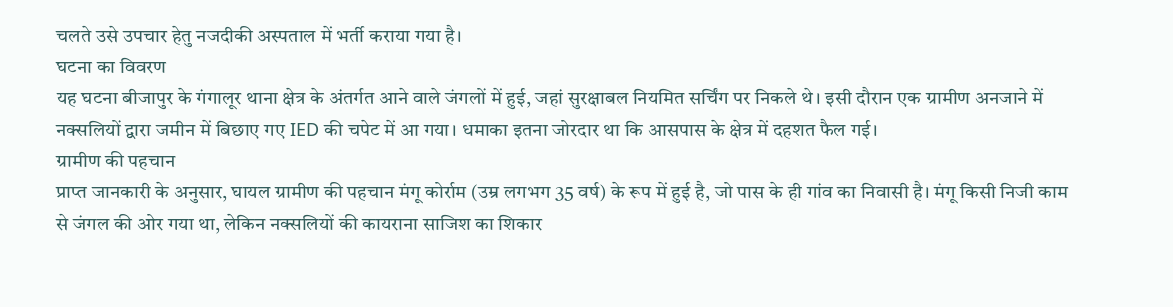चलते उसे उपचार हेतु नजदीकी अस्पताल में भर्ती कराया गया है।
घटना का विवरण
यह घटना बीजापुर के गंगालूर थाना क्षेत्र के अंतर्गत आने वाले जंगलों में हुई, जहां सुरक्षाबल नियमित सर्चिंग पर निकले थे। इसी दौरान एक ग्रामीण अनजाने में नक्सलियों द्वारा जमीन में बिछाए गए IED की चपेट में आ गया। धमाका इतना जोरदार था कि आसपास के क्षेत्र में दहशत फैल गई।
ग्रामीण की पहचान
प्राप्त जानकारी के अनुसार, घायल ग्रामीण की पहचान मंगू कोर्राम (उम्र लगभग 35 वर्ष) के रूप में हुई है, जो पास के ही गांव का निवासी है। मंगू किसी निजी काम से जंगल की ओर गया था, लेकिन नक्सलियों की कायराना साजिश का शिकार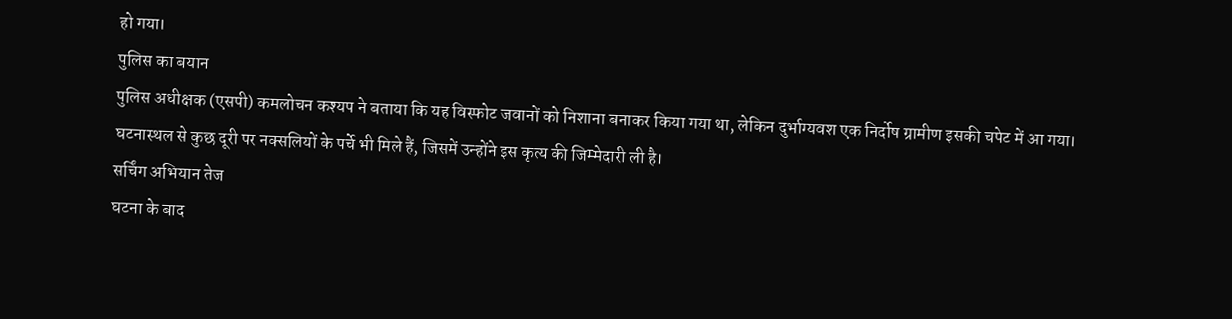हो गया।
पुलिस का बयान
पुलिस अधीक्षक (एसपी) कमलोचन कश्यप ने बताया कि यह विस्फोट जवानों को निशाना बनाकर किया गया था, लेकिन दुर्भाग्यवश एक निर्दोष ग्रामीण इसकी चपेट में आ गया। घटनास्थल से कुछ दूरी पर नक्सलियों के पर्चे भी मिले हैं, जिसमें उन्होंने इस कृत्य की जिम्मेदारी ली है।
सर्चिंग अभियान तेज
घटना के बाद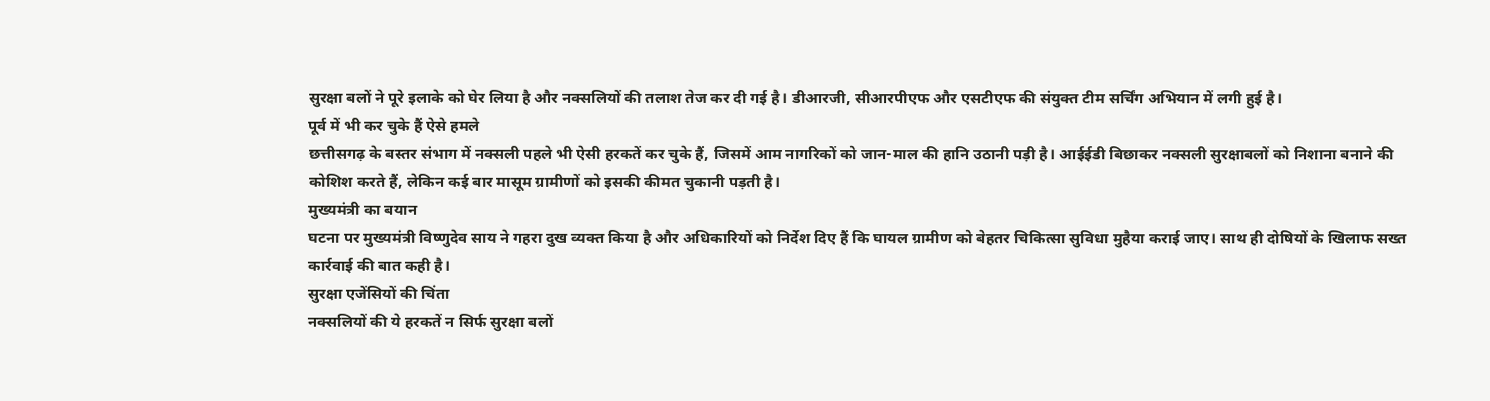सुरक्षा बलों ने पूरे इलाके को घेर लिया है और नक्सलियों की तलाश तेज कर दी गई है। डीआरजी, सीआरपीएफ और एसटीएफ की संयुक्त टीम सर्चिंग अभियान में लगी हुई है।
पूर्व में भी कर चुके हैं ऐसे हमले
छत्तीसगढ़ के बस्तर संभाग में नक्सली पहले भी ऐसी हरकतें कर चुके हैं, जिसमें आम नागरिकों को जान-माल की हानि उठानी पड़ी है। आईईडी बिछाकर नक्सली सुरक्षाबलों को निशाना बनाने की कोशिश करते हैं, लेकिन कई बार मासूम ग्रामीणों को इसकी कीमत चुकानी पड़ती है।
मुख्यमंत्री का बयान
घटना पर मुख्यमंत्री विष्णुदेव साय ने गहरा दुख व्यक्त किया है और अधिकारियों को निर्देश दिए हैं कि घायल ग्रामीण को बेहतर चिकित्सा सुविधा मुहैया कराई जाए। साथ ही दोषियों के खिलाफ सख्त कार्रवाई की बात कही है।
सुरक्षा एजेंसियों की चिंता
नक्सलियों की ये हरकतें न सिर्फ सुरक्षा बलों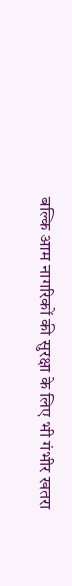बल्कि आम नागरिकों की सुरक्षा के लिए भी गंभीर खतरा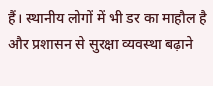हैं। स्थानीय लोगों में भी डर का माहौल है और प्रशासन से सुरक्षा व्यवस्था बढ़ाने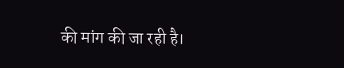की मांग की जा रही है।